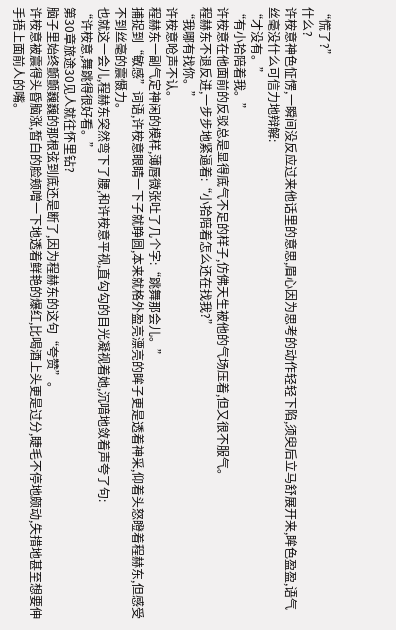“慌了?”
什么?
许桉意神色怔愣,一瞬间没反应过来他话里的意思,眉心因为思考的动作轻轻下陷,须臾后立马舒展开来,眸色盈盈,语气丝毫没什么可信力地辩解:
“才没有。”
“有小拾陪着我。”
许桉意在他面前的反驳总是显得底气不足的样子,仿佛天生被他的气场压着,但又很不服气。
程赫东不退反进,一步步地紧逼着:“小拾陪着怎么还在找我?”
“我哪有找你。”
许桉意呛声不认。
程赫东一副气定神闲的模样,薄唇微张吐了几个字:“跳舞那会儿。”
捕捉到“敏感”词语,许桉意眼睛一下子就睁圆,本来就格外盈亮漂亮的眸子更是透着神采,仰着头怒瞪着程赫东,但感受不到丝毫的震慑力。
也就这一会儿,程赫东突然弯下了腰,和许桉意平视,直勾勾的目光凝视着她,沉喑地敛着声夸了句:
“许桉意,舞跳得很好看。”
第30章旅途30见人就往怀里钻?
脑子里始终颤颤巍巍的那根弦到底还是断了,因为程赫东的这句“夸赞”。
许桉意被震得头昏脑涨,皙白的脸颊噌一下地透着鲜艳的爆红,比喝酒上头更是过分,睫毛不停地颇动,失措地甚至想要伸手捂上面前人的嘴。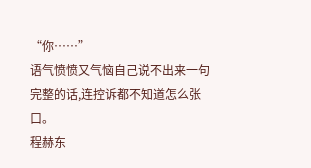“你……”
语气愤愤又气恼自己说不出来一句完整的话,连控诉都不知道怎么张口。
程赫东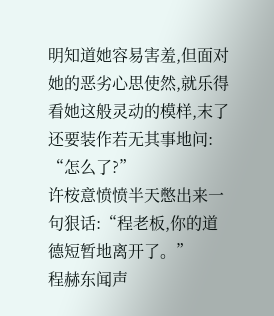明知道她容易害羞,但面对她的恶劣心思使然,就乐得看她这般灵动的模样,末了还要装作若无其事地问:
“怎么了?”
许桉意愤愤半天憋出来一句狠话:“程老板,你的道德短暂地离开了。”
程赫东闻声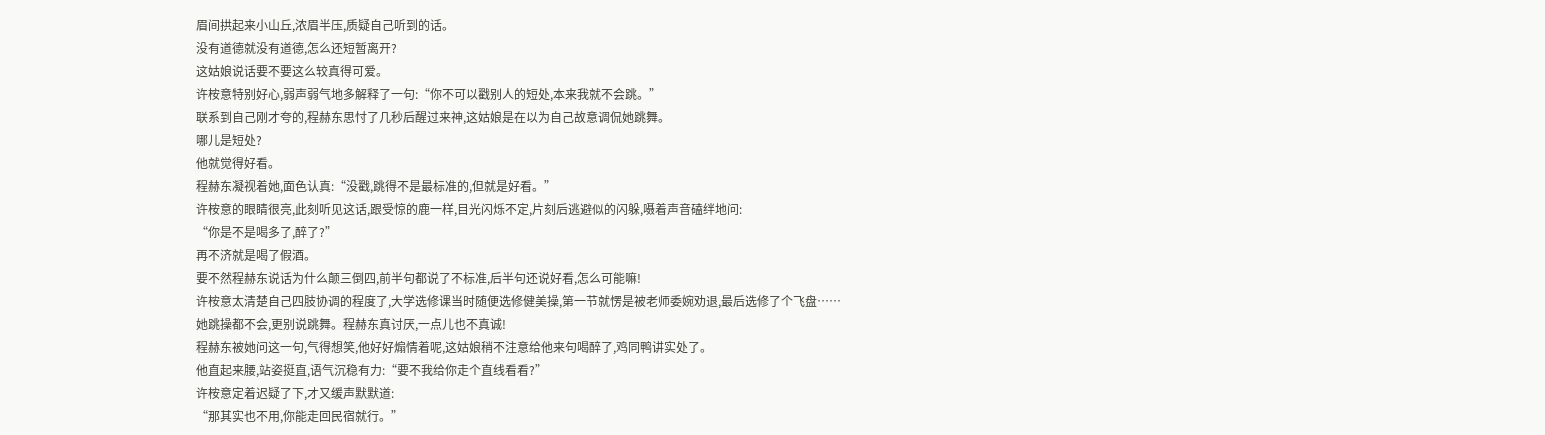眉间拱起来小山丘,浓眉半压,质疑自己听到的话。
没有道德就没有道德,怎么还短暂离开?
这姑娘说话要不要这么较真得可爱。
许桉意特别好心,弱声弱气地多解释了一句:“你不可以戳别人的短处,本来我就不会跳。”
联系到自己刚才夸的,程赫东思忖了几秒后醒过来神,这姑娘是在以为自己故意调侃她跳舞。
哪儿是短处?
他就觉得好看。
程赫东凝视着她,面色认真:“没戳,跳得不是最标准的,但就是好看。”
许桉意的眼睛很亮,此刻听见这话,跟受惊的鹿一样,目光闪烁不定,片刻后逃避似的闪躲,嗫着声音磕绊地问:
“你是不是喝多了,醉了?”
再不济就是喝了假酒。
要不然程赫东说话为什么颠三倒四,前半句都说了不标准,后半句还说好看,怎么可能嘛!
许桉意太清楚自己四肢协调的程度了,大学选修课当时随便选修健美操,第一节就愣是被老师委婉劝退,最后选修了个飞盘……
她跳操都不会,更别说跳舞。程赫东真讨厌,一点儿也不真诚!
程赫东被她问这一句,气得想笑,他好好煽情着呢,这姑娘稍不注意给他来句喝醉了,鸡同鸭讲实处了。
他直起来腰,站姿挺直,语气沉稳有力:“要不我给你走个直线看看?”
许桉意定着迟疑了下,才又缓声默默道:
“那其实也不用,你能走回民宿就行。”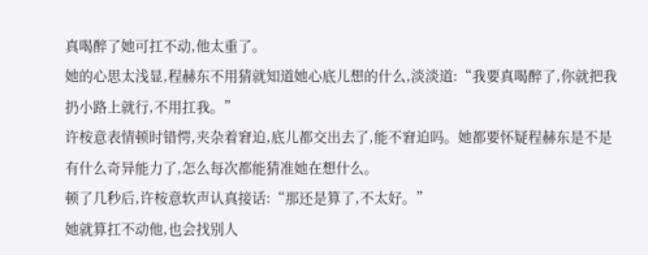真喝醉了她可扛不动,他太重了。
她的心思太浅显,程赫东不用猜就知道她心底儿想的什么,淡淡道:“我要真喝醉了,你就把我扔小路上就行,不用扛我。”
许桉意表情顿时错愕,夹杂着窘迫,底儿都交出去了,能不窘迫吗。她都要怀疑程赫东是不是有什么奇异能力了,怎么每次都能猜准她在想什么。
顿了几秒后,许桉意软声认真接话:“那还是算了,不太好。”
她就算扛不动他,也会找别人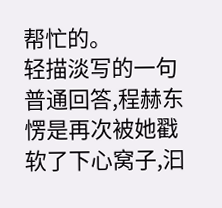帮忙的。
轻描淡写的一句普通回答,程赫东愣是再次被她戳软了下心窝子,汩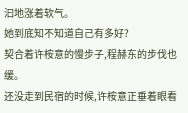汩地涨着软气。
她到底知不知道自己有多好?
契合着许桉意的慢步子,程赫东的步伐也缓。
还没走到民宿的时候,许桉意正垂着眼看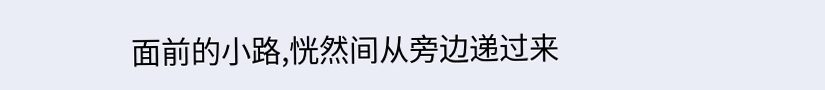面前的小路,恍然间从旁边递过来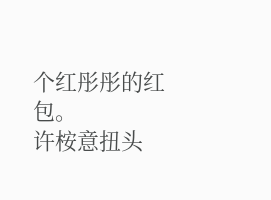个红彤彤的红包。
许桉意扭头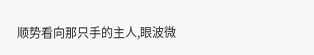顺势看向那只手的主人,眼波微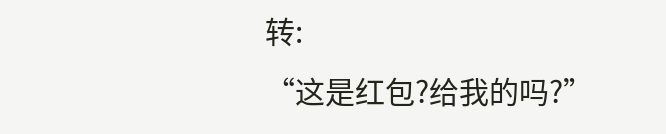转:
“这是红包?给我的吗?”